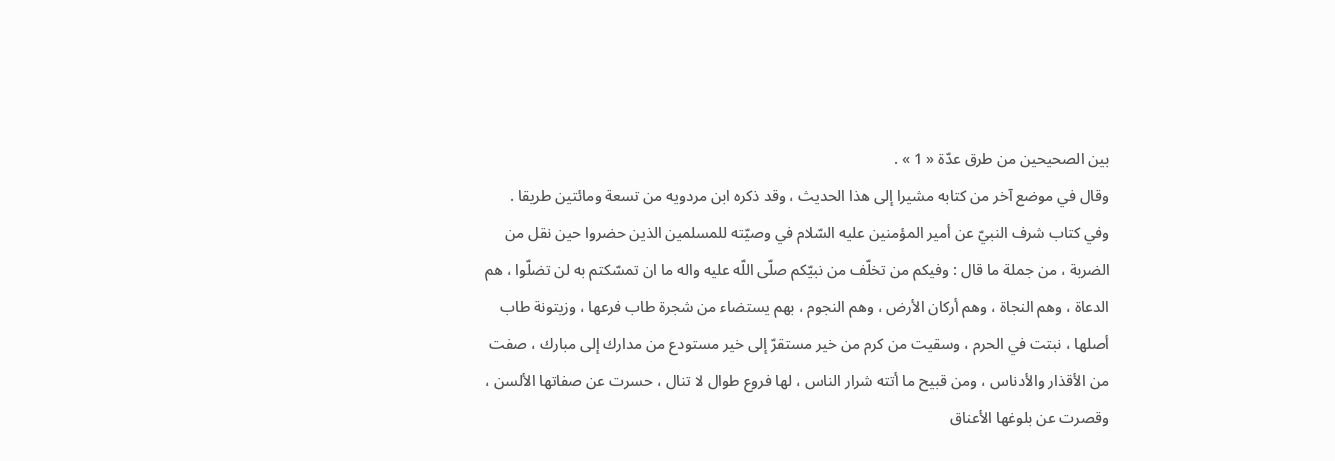بين الصحيحين من طرق عدّة « 1 » .
وقال في موضع آخر من كتابه مشيرا إلى هذا الحديث ، وقد ذكره ابن مردويه من تسعة ومائتين طريقا .
وفي كتاب شرف النبيّ عن أمير المؤمنين عليه السّلام في وصيّته للمسلمين الذين حضروا حين نقل من الضربة ، من جملة ما قال : وفيكم من تخلّف من نبيّكم صلّى اللّه عليه واله ما ان تمسّكتم به لن تضلّوا ، هم الدعاة ، وهم النجاة ، وهم أركان الأرض ، وهم النجوم ، بهم يستضاء من شجرة طاب فرعها ، وزيتونة طاب أصلها ، نبتت في الحرم ، وسقيت من كرم من خير مستقرّ إلى خير مستودع من مدارك إلى مبارك ، صفت من الأقذار والأدناس ، ومن قبيح ما أتته شرار الناس ، لها فروع طوال لا تنال ، حسرت عن صفاتها الألسن ، وقصرت عن بلوغها الأعناق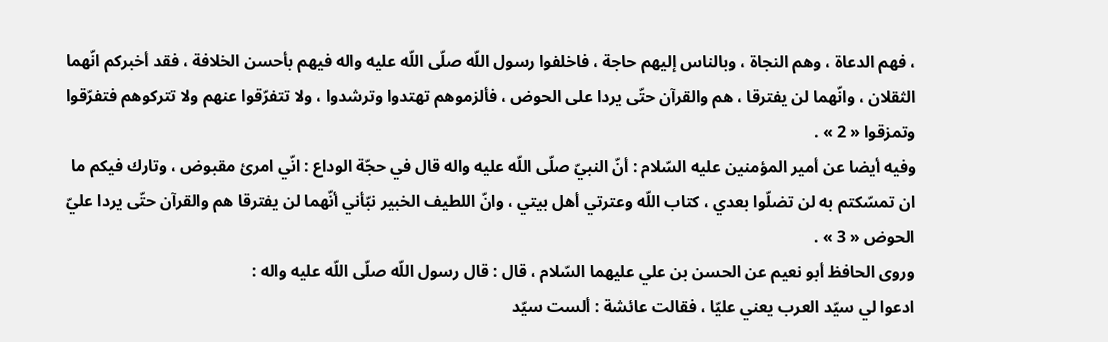، فهم الدعاة ، وهم النجاة ، وبالناس إليهم حاجة ، فاخلفوا رسول اللّه صلّى اللّه عليه واله فيهم بأحسن الخلافة ، فقد أخبركم انّهما الثقلان ، وانّهما لن يفترقا ، هم والقرآن حتّى يردا على الحوض ، فألزموهم تهتدوا وترشدوا ، ولا تتفرّقوا عنهم ولا تتركوهم فتفرّقوا وتمزقوا « 2 » .
وفيه أيضا عن أمير المؤمنين عليه السّلام : أنّ النبيّ صلّى اللّه عليه واله قال في حجّة الوداع : انّي امرئ مقبوض ، وتارك فيكم ما ان تمسّكتم به لن تضلّوا بعدي ، كتاب اللّه وعترتي أهل بيتي ، وانّ اللطيف الخبير نبّأني أنّهما لن يفترقا هم والقرآن حتّى يردا عليّ الحوض « 3 » .
وروى الحافظ أبو نعيم عن الحسن بن علي عليهما السّلام ، قال : قال رسول اللّه صلّى اللّه عليه واله :
ادعوا لي سيّد العرب يعني عليّا ، فقالت عائشة : ألست سيّد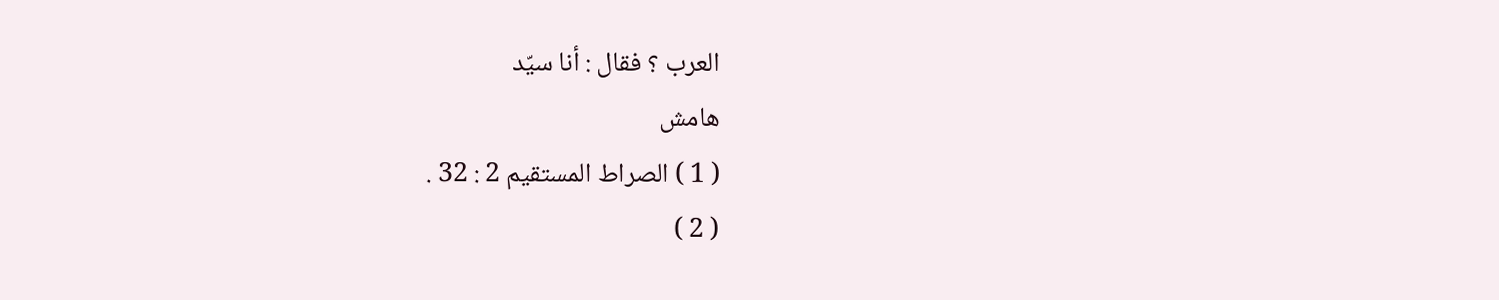العرب ؟ فقال : أنا سيّد
هامش
( 1 ) الصراط المستقيم 2 : 32 .
( 2 )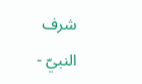شرف النبيّ -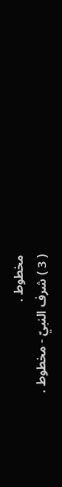مخطوط .
( 3 ) شرف النبيّ - مخطوط .